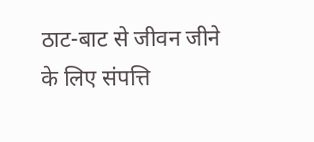ठाट-बाट से जीवन जीने के लिए संपत्ति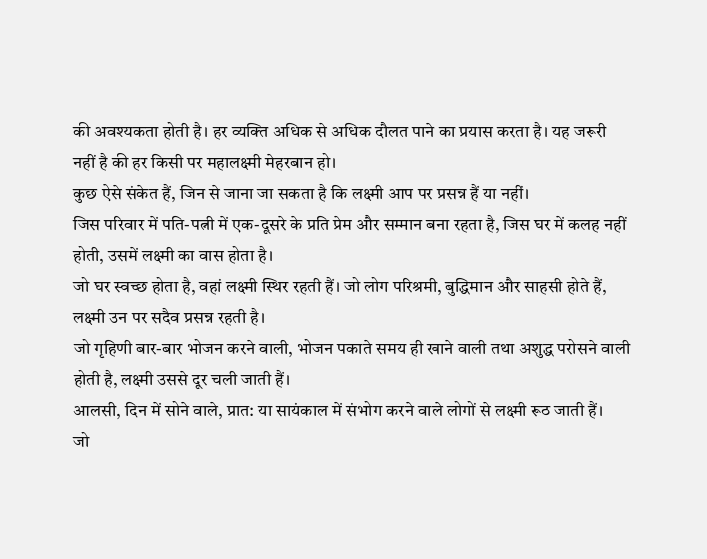की अवश्यकता होती है। हर व्यक्ति अधिक से अधिक दौलत पाने का प्रयास करता है। यह जरूरी नहीं है की हर किसी पर महालक्ष्मी मेहरबान हो।
कुछ ऐसे संकेत हैं, जिन से जाना जा सकता है कि लक्ष्मी आप पर प्रसन्न हैं या नहीं।
जिस परिवार में पति-पत्नी में एक-दूसरे के प्रति प्रेम और सम्मान बना रहता है, जिस घर में कलह नहीं होती, उसमें लक्ष्मी का वास होता है।
जो घर स्वच्छ होता है, वहां लक्ष्मी स्थिर रहती हैं। जो लोग परिश्रमी, बुद्धिमान और साहसी होते हैं, लक्ष्मी उन पर सदैव प्रसन्न रहती है।
जो गृहिणी बार-बार भोजन करने वाली, भोजन पकाते समय ही खाने वाली तथा अशुद्ध परोसने वाली होती है, लक्ष्मी उससे दूर चली जाती हैं।
आलसी, दिन में सोने वाले, प्रात: या सायंकाल में संभोग करने वाले लोगों से लक्ष्मी रूठ जाती हैं।
जो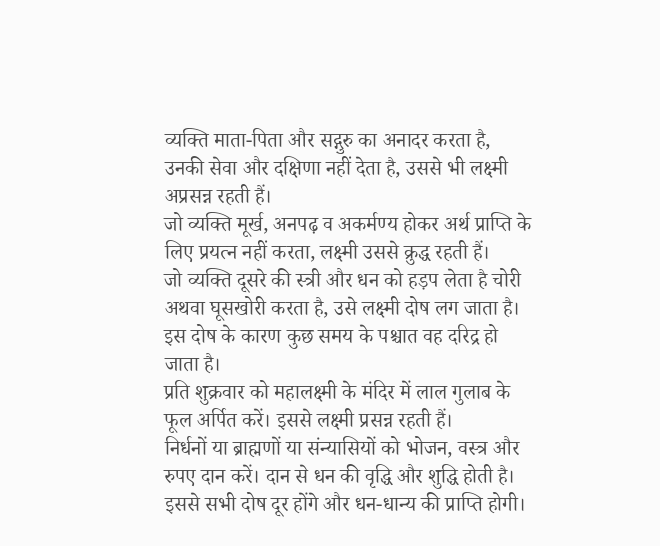व्यक्ति माता-पिता और सद्गुरु का अनादर करता है, उनकी सेवा और दक्षिणा नहीं देता है, उससे भी लक्ष्मी अप्रसन्न रहती हैं।
जो व्यक्ति मूर्ख, अनपढ़ व अकर्मण्य होकर अर्थ प्राप्ति के लिए प्रयत्न नहीं करता, लक्ष्मी उससे क्रुद्ध रहती हैं।
जो व्यक्ति दूसरे की स्त्री और धन को हड़प लेता है चोरी अथवा घूसखोरी करता है, उसे लक्ष्मी दोष लग जाता है। इस दोष के कारण कुछ समय के पश्चात वह दरिद्र हो जाता है।
प्रति शुक्रवार को महालक्ष्मी के मंदिर में लाल गुलाब के फूल अर्पित करें। इससे लक्ष्मी प्रसन्न रहती हैं।
निर्धनों या ब्राह्मणों या संन्यासियों को भोजन, वस्त्र और रुपए दान करें। दान से धन की वृद्धि और शुद्धि होती है। इससे सभी दोष दूर होंगे और धन-धान्य की प्राप्ति होगी।